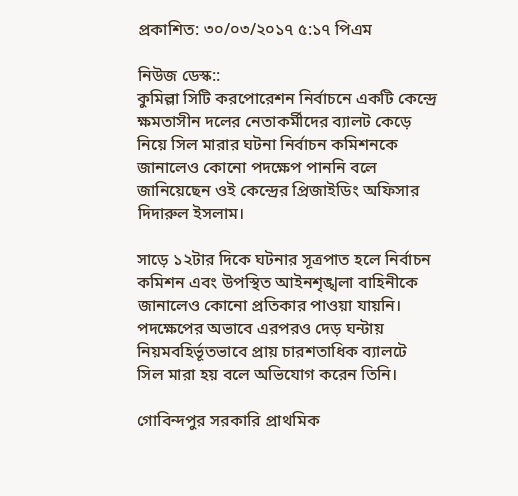প্রকাশিত: ৩০/০৩/২০১৭ ৫:১৭ পিএম

নিউজ ডেস্ক::
কুমিল্লা সিটি করপোরেশন নির্বাচনে একটি কেন্দ্রে ক্ষমতাসীন দলের নেতাকর্মীদের ব্যালট কেড়ে নিয়ে সিল মারার ঘটনা নির্বাচন কমিশনকে জানালেও কোনো পদক্ষেপ পাননি বলে জানিয়েছেন ওই কেন্দ্রের প্রিজাইডিং অফিসার দিদারুল ইসলাম।

সাড়ে ১২টার দিকে ঘটনার সূত্রপাত হলে নির্বাচন কমিশন এবং উপস্থিত আইনশৃঙ্খলা বাহিনীকে জানালেও কোনো প্রতিকার পাওয়া যায়নি। পদক্ষেপের অভাবে এরপরও দেড় ঘন্টায় নিয়মবহির্ভূতভাবে প্রায় চারশতাধিক ব্যালটে সিল মারা হয় বলে অভিযোগ করেন তিনি।

গোবিন্দপুর সরকারি প্রাথমিক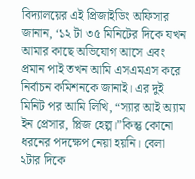বিদ্যালয়ের এই প্রিজাইডিং অফিসার জানান, ‘১২ টা ৩৫ মিনিটের দিকে যখন আমার কাছে অভিযোগ আসে এবং প্রমান পাই তখন আমি এসএমএস করে নির্বাচন কমিশনকে জানাই। এর দুই মিনিট পর আমি লিখি, “স্যার আই অ্যাম ইন প্রেসার, প্লিজ হেল্প।”কিন্তু কোনো ধরনের পদক্ষেপ নেয়া হয়নি। বেলা ২টার দিকে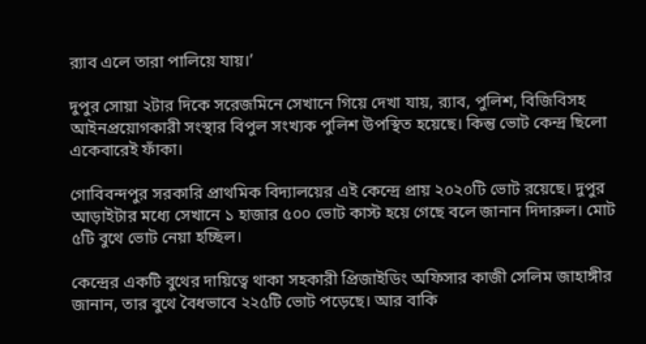র‌্যাব এলে তারা পালিয়ে যায়।’

দুপুর সোয়া ২টার দিকে সরেজমিনে সেখানে গিয়ে দেখা যায়, র‌্যাব, পুলিশ, বিজিবিসহ আইনপ্রয়োগকারী সংস্থার বিপুল সংখ্যক পুলিশ উপস্থিত হয়েছে। কিন্তু ভোট কেন্দ্র ছিলো একেবারেই ফাঁকা।

গোবিবন্দপুর সরকারি প্রাথমিক বিদ্যালয়ের এই কেন্দ্রে প্রায় ২০২০টি ভোট রয়েছে। দুপুর আড়াইটার মধ্যে সেখানে ১ হাজার ৫০০ ভোট কাস্ট হয়ে গেছে বলে জানান দিদারুল। মোট ৫টি বুথে ভোট নেয়া হচ্ছিল।

কেন্দ্রের একটি বুথের দায়িত্বে থাকা সহকারী প্রিজাইডিং অফিসার কাজী সেলিম জাহাঙ্গীর জানান, তার বুথে বৈধভাবে ২২৫টি ভোট পড়েছে। আর বাকি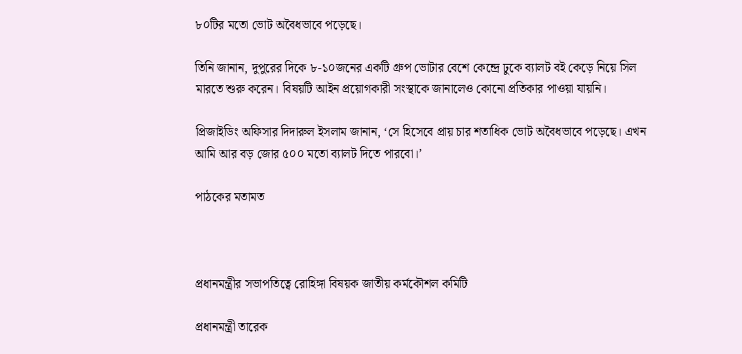৮০টির মতো ভোট অবৈধভাবে পড়েছে।

তিনি জানান, দুপুরের দিকে ৮-১০জনের একটি গ্রুপ ভোটার বেশে কেন্দ্রে ঢুকে ব্যালট বই কেড়ে নিয়ে সিল মারতে শুরু করেন। বিষয়টি আইন প্রয়োগকারী সংস্থাকে জানালেও কোনো প্রতিকার পাওয়া যায়নি।

প্রিজাইডিং অফিসার দিদারুল ইসলাম জানান, ‘সে হিসেবে প্রায় চার শতাধিক ভোট অবৈধভাবে পড়েছে। এখন আমি আর বড় জোর ৫০০ মতো ব্যালট দিতে পারবো।’

পাঠকের মতামত



প্রধানমন্ত্রীর সভাপতিত্বে রোহিঙ্গা বিষয়ক জাতীয় কর্মকৌশল কমিটি

প্রধানমন্ত্রী তারেক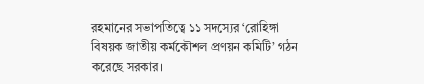রহমানের সভাপতিত্বে ১১ সদস্যের ‘রোহিঙ্গা বিষয়ক জাতীয় কর্মকৌশল প্রণয়ন কমিটি’ গঠন করেছে সরকার।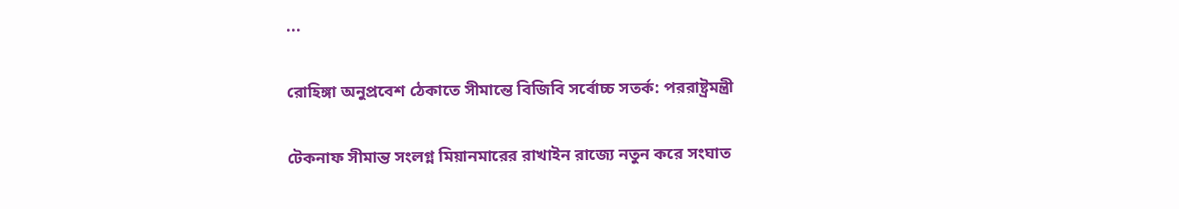...

রোহিঙ্গা অনুপ্রবেশ ঠেকাতে সীমান্তে বিজিবি সর্বোচ্চ সতর্ক: পররাষ্ট্রমন্ত্রী

টেকনাফ সীমান্ত সংলগ্ন মিয়ানমারের রাখাইন রাজ্যে নতুন করে সংঘাত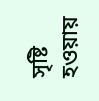সৃষ্টি হওয়ায়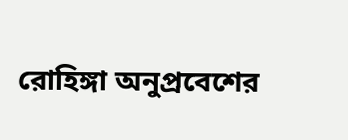রোহিঙ্গা অনুপ্রবেশের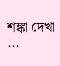শঙ্কা দেখা ...